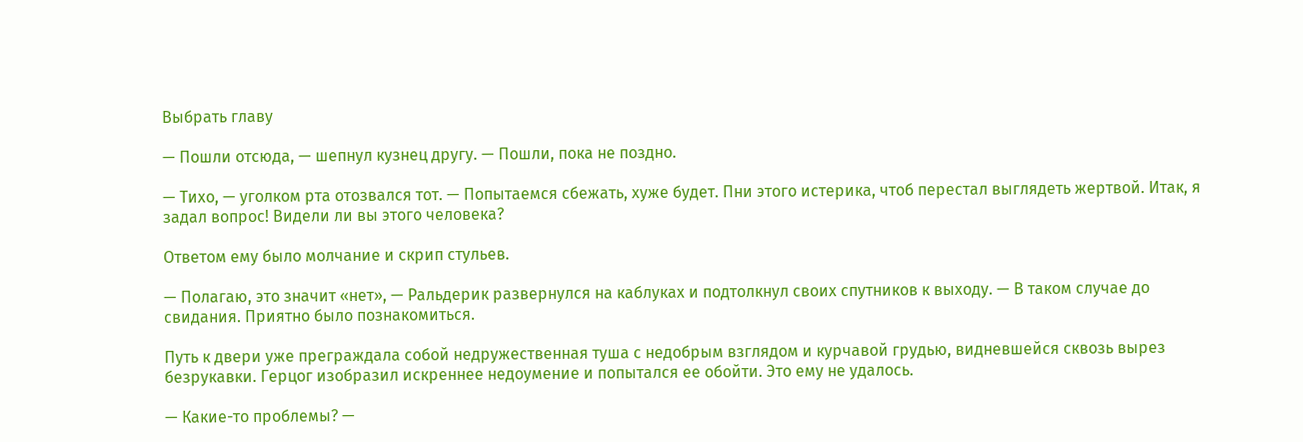Выбрать главу

— Пошли отсюда, — шепнул кузнец другу. — Пошли, пока не поздно.

— Тихо, — уголком рта отозвался тот. — Попытаемся сбежать, хуже будет. Пни этого истерика, чтоб перестал выглядеть жертвой. Итак, я задал вопрос! Видели ли вы этого человека?

Ответом ему было молчание и скрип стульев.

— Полагаю, это значит «нет», — Ральдерик развернулся на каблуках и подтолкнул своих спутников к выходу. — В таком случае до свидания. Приятно было познакомиться.

Путь к двери уже преграждала собой недружественная туша с недобрым взглядом и курчавой грудью, видневшейся сквозь вырез безрукавки. Герцог изобразил искреннее недоумение и попытался ее обойти. Это ему не удалось.

— Какие-то проблемы? —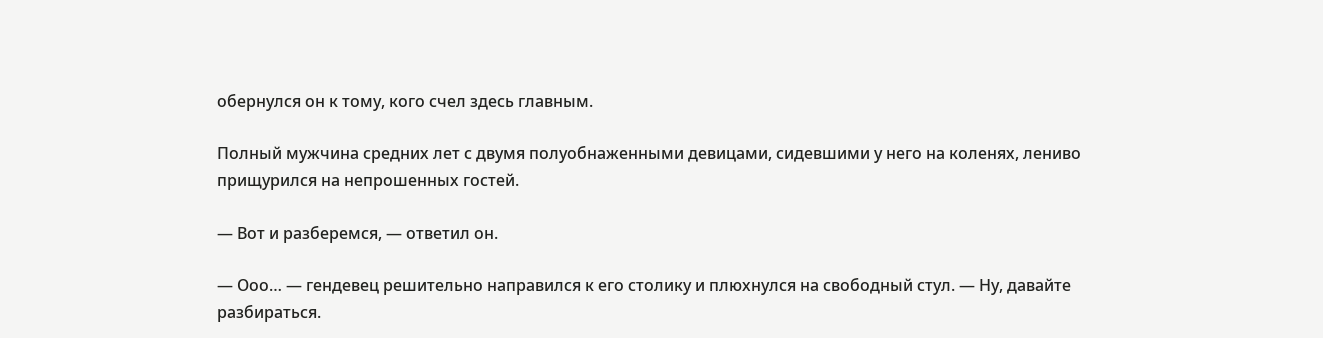обернулся он к тому, кого счел здесь главным.

Полный мужчина средних лет с двумя полуобнаженными девицами, сидевшими у него на коленях, лениво прищурился на непрошенных гостей.

— Вот и разберемся, — ответил он.

— Ооо… — гендевец решительно направился к его столику и плюхнулся на свободный стул. — Ну, давайте разбираться.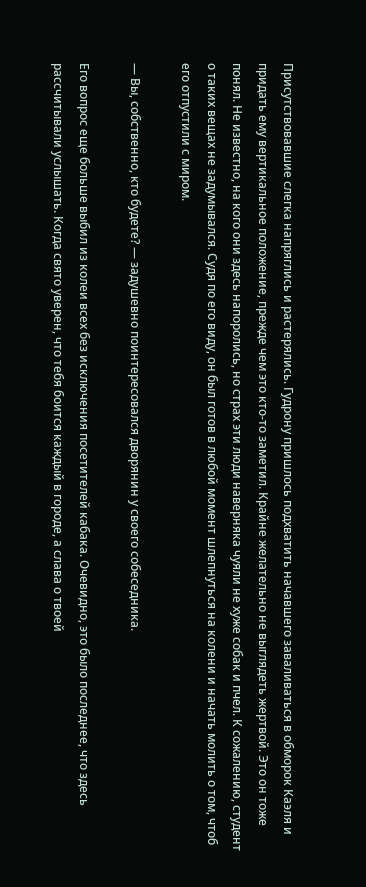Присутствовавшие слегка напряглись и растерялись. Гудрону пришлось подхватить начавшего заваливаться в обморок Каэля и придать ему вертикальное положение, прежде чем это кто-то заметил. Крайне желательно не выглядеть жертвой. Это он тоже понял. Не известно, на кого они здесь напоролись, но страх эти люди наверняка чуяли не хуже собак и пчел. К сожалению, студент о таких вещах не задумывался. Судя по его виду, он был готов в любой момент шлепнуться на колени и начать молить о том, чтоб его отпустили с миром.

— Вы, собственно, кто будете? — задушевно поинтересовался дворянин у своего собеседника.

Его вопрос еще больше выбил из колеи всех без исключения посетителей кабака. Очевидно, это было последнее, что здесь рассчитывали услышать. Когда свято уверен, что тебя боится каждый в городе, а слава о твоей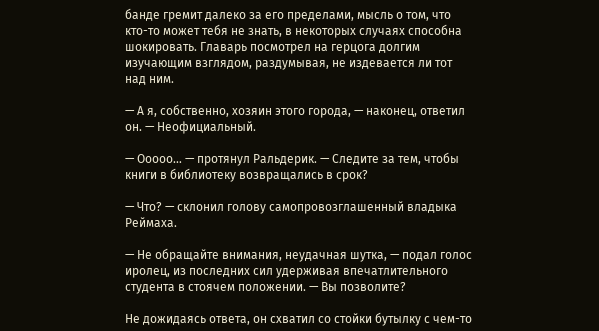банде гремит далеко за его пределами, мысль о том, что кто-то может тебя не знать, в некоторых случаях способна шокировать. Главарь посмотрел на герцога долгим изучающим взглядом, раздумывая, не издевается ли тот над ним.

— А я, собственно, хозяин этого города, — наконец, ответил он. — Неофициальный.

— Ооооо… — протянул Ральдерик. — Следите за тем, чтобы книги в библиотеку возвращались в срок?

— Что? — склонил голову самопровозглашенный владыка Реймаха.

— Не обращайте внимания, неудачная шутка, — подал голос иролец, из последних сил удерживая впечатлительного студента в стоячем положении. — Вы позволите?

Не дожидаясь ответа, он схватил со стойки бутылку с чем-то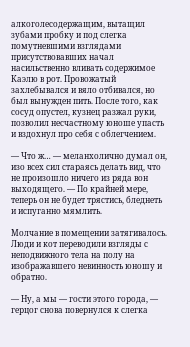алкоголесодержащим, вытащил зубами пробку и под слегка помутневшими взглядами присутствовавших начал насильственно вливать содержимое Каэлю в рот. Провожатый захлебывался и вяло отбивался, но был вынужден пить. После того, как сосуд опустел, кузнец разжал руки, позволил несчастному юноше упасть и вздохнул про себя с облегчением.

— Что ж… — меланхолично думал он, изо всех сил стараясь делать вид, что не произошло ничего из ряда вон выходящего. — По крайней мере, теперь он не будет трястись, бледнеть и испуганно мямлить.

Молчание в помещении затягивалось. Люди и кот переводили взгляды с неподвижного тела на полу на изображавшего невинность юношу и обратно.

— Ну, а мы — гости этого города, — герцог снова повернулся к слегка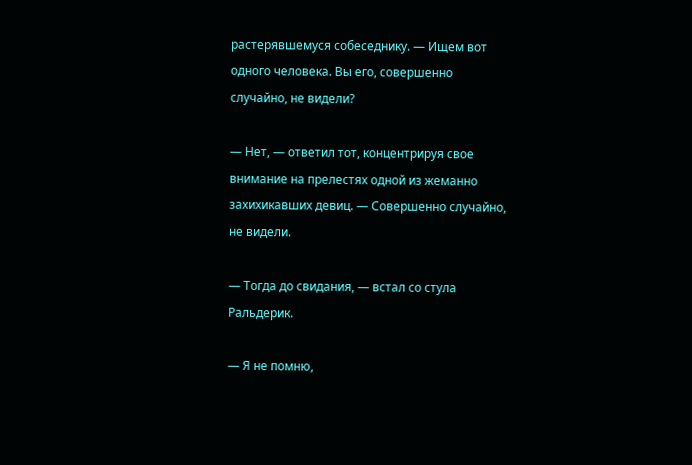растерявшемуся собеседнику. — Ищем вот одного человека. Вы его, совершенно случайно, не видели?

— Нет, — ответил тот, концентрируя свое внимание на прелестях одной из жеманно захихикавших девиц. — Совершенно случайно, не видели.

— Тогда до свидания, — встал со стула Ральдерик.

— Я не помню,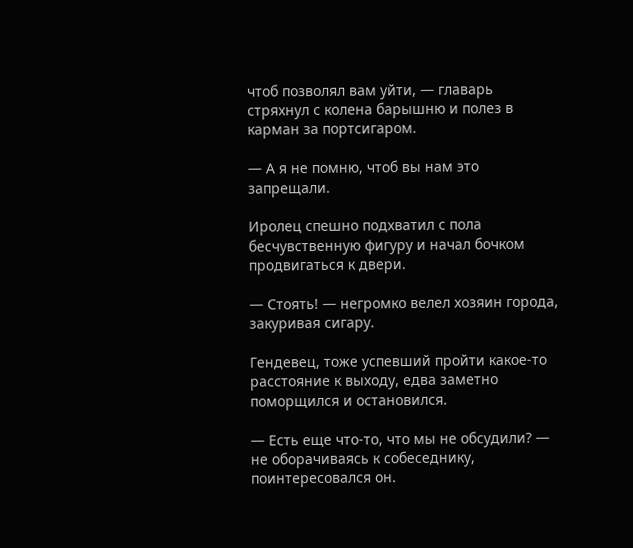чтоб позволял вам уйти, — главарь стряхнул с колена барышню и полез в карман за портсигаром.

— А я не помню, чтоб вы нам это запрещали.

Иролец спешно подхватил с пола бесчувственную фигуру и начал бочком продвигаться к двери.

— Стоять! — негромко велел хозяин города, закуривая сигару.

Гендевец, тоже успевший пройти какое-то расстояние к выходу, едва заметно поморщился и остановился.

— Есть еще что-то, что мы не обсудили? — не оборачиваясь к собеседнику, поинтересовался он.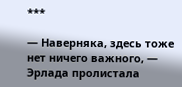***

— Наверняка, здесь тоже нет ничего важного, — Эрлада пролистала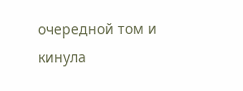очередной том и кинула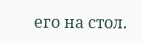его на стол.